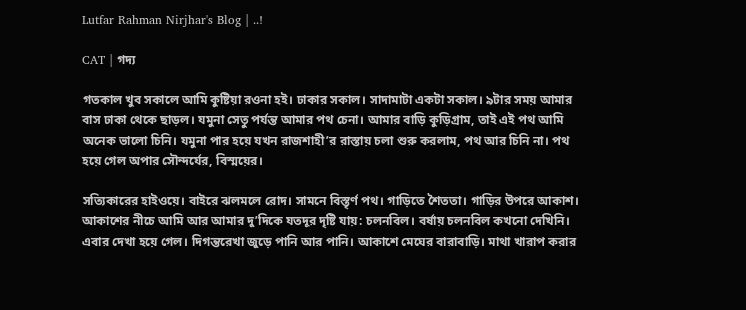Lutfar Rahman Nirjhar's Blog | ..!

CAT | গদ্য

গতকাল খুব সকালে আমি কুষ্টিয়া রওনা হই। ঢাকার সকাল। সাদামাটা একটা সকাল। ৯টার সময় আমার বাস ঢাকা থেকে ছাড়ল। যমুনা সেতু পর্যন্ত আমার পথ চেনা। আমার বাড়ি কুড়িগ্রাম, তাই এই পথ আমি অনেক ভালো চিনি। যমুনা পার হয়ে যখন রাজশাহী’র রাস্তায় চলা শুরু করলাম, পথ আর চিনি না। পথ হয়ে গেল অপার সৌন্দর্যের, বিস্ময়ের।

সত্যিকারের হাইওয়ে। বাইরে ঝলমলে রোদ। সামনে বিস্তৃর্ণ পথ। গাড়িতে শৈততা। গাড়ির উপরে আকাশ। আকাশের নীচে আমি আর আমার দু’দিকে যতদূর দৃষ্টি যায়: চলনবিল। বর্ষায় চলনবিল কখনো দেখিনি। এবার দেখা হয়ে গেল। দিগন্তরেখা জুড়ে পানি আর পানি। আকাশে মেঘের বারাবাড়ি। মাথা খারাপ করার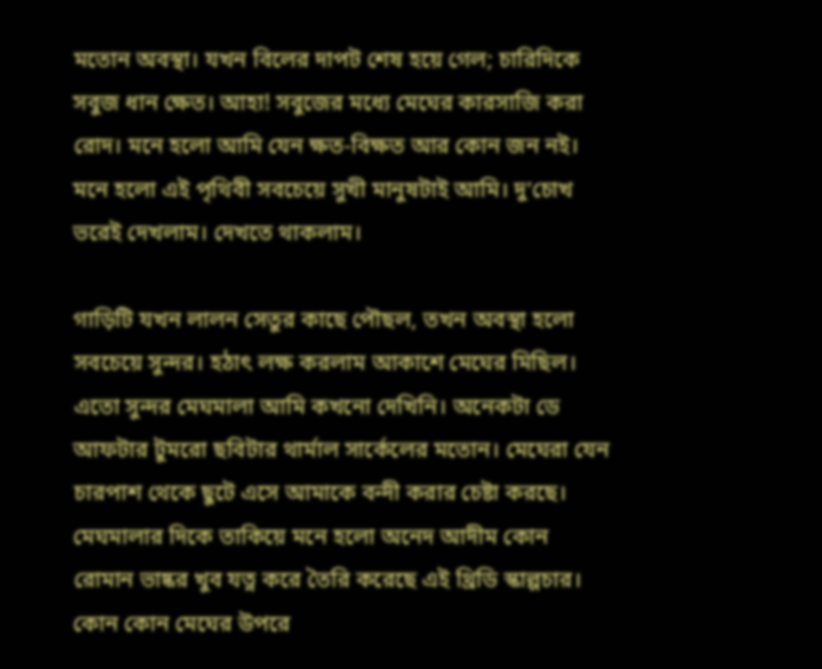মতোন অবস্থা। যখন বিলের দাপট শেষ হয়ে গেল; চারিদিকে সবুজ ধান ক্ষেত। আহা! সবুজের মধ্যে মেঘের কারসাজি করা রোদ। মনে হলো আমি যেন ক্ষত-বিক্ষত আর কোন জন নই। মনে হলো এই পৃথিবী সবচেয়ে সুখী মানুষটাই আমি। দু’চোখ ভরেই দেখলাম। দেখতে থাকলাম।

গাড়িটি যখন লালন সেতুর কাছে পৌছল, তখন অবস্থা হলো সবচেয়ে সুন্দর। হঠাৎ লক্ষ করলাম আকাশে মেঘের মিছিল। এতো সুন্দর মেঘমালা আমি কখনো দেখিনি। অনেকটা ডে আফটার টুমরো ছবিটার থার্মাল সার্কেলের মতোন। মেঘেরা যেন চারপাশ থেকে ছুটে এসে আমাকে বন্দী করার চেষ্টা করছে। মেঘমালার দিকে তাকিয়ে মনে হলো অনেদ আদীম কোন রোমান ভাষ্কর খুব যত্ন করে তৈরি করেছে এই থ্রিডি স্কাল্পচার। কোন কোন মেঘের উপরে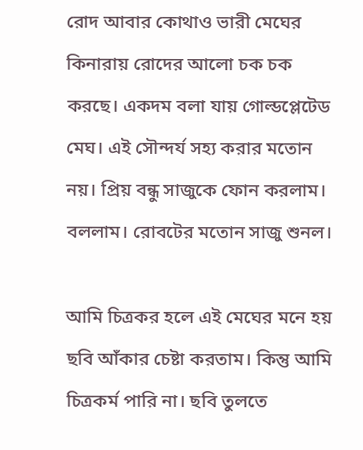রোদ আবার কোথাও ভারী মেঘের কিনারায় রোদের আলো চক চক করছে। একদম বলা যায় গোল্ডপ্লেটেড মেঘ। এই সৌন্দর্য সহ্য করার মতোন নয়। প্রিয় বন্ধু সাজুকে ফোন করলাম। বললাম। রোবটের মতোন সাজু শুনল।

আমি চিত্রকর হলে এই মেঘের মনে হয় ছবি আঁকার চেষ্টা করতাম। কিন্তু আমি চিত্রকর্ম পারি না। ছবি তুলতে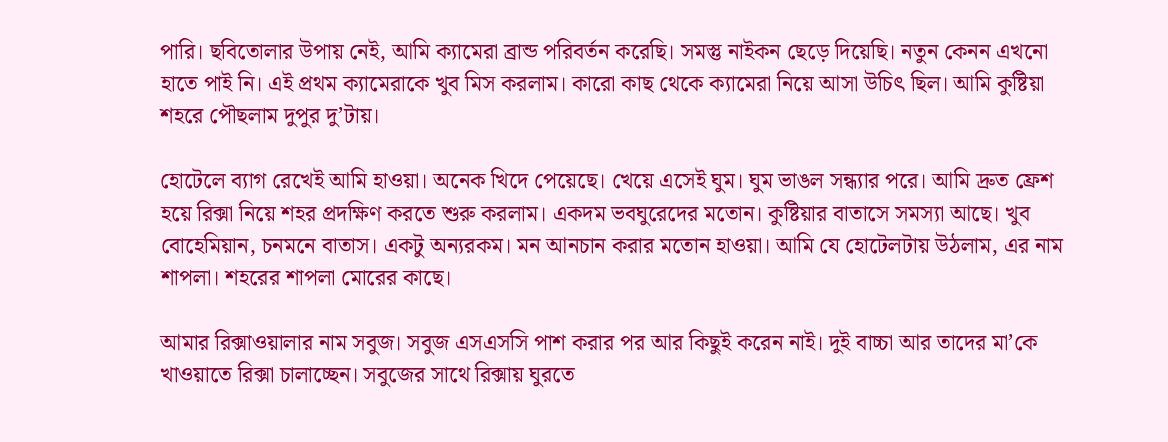পারি। ছবিতোলার উপায় নেই, আমি ক্যামেরা ব্রান্ড পরিবর্তন করেছি। সমস্তু নাইকন ছেড়ে দিয়েছি। নতুন কেনন এখনো হাতে পাই নি। এই প্রথম ক্যামেরাকে খুব মিস করলাম। কারো কাছ থেকে ক্যামেরা নিয়ে আসা উচিৎ ছিল। আমি কুষ্টিয়া শহরে পৌছলাম দুপুর দু’টায়।

হোটেলে ব্যাগ রেখেই আমি হাওয়া। অনেক খিদে পেয়েছে। খেয়ে এসেই ঘুম। ঘুম ভাঙল সন্ধ্যার পরে। আমি দ্রুত ফ্রেশ হয়ে রিক্সা নিয়ে শহর প্রদক্ষিণ করতে শুরু করলাম। একদম ভবঘুরেদের মতোন। কুষ্টিয়ার বাতাসে সমস্যা আছে। খুব বোহেমিয়ান, চনমনে বাতাস। একটু অন্যরকম। মন আনচান করার মতোন হাওয়া। আমি যে হোটেলটায় উঠলাম, এর নাম শাপলা। শহরের শাপলা মোরের কাছে।

আমার রিক্সাওয়ালার নাম সবুজ। সবুজ এসএসসি পাশ করার পর আর কিছুই করেন নাই। দুই বাচ্চা আর তাদের মা’কে খাওয়াতে রিক্সা চালাচ্ছেন। সবুজের সাথে রিক্সায় ঘুরতে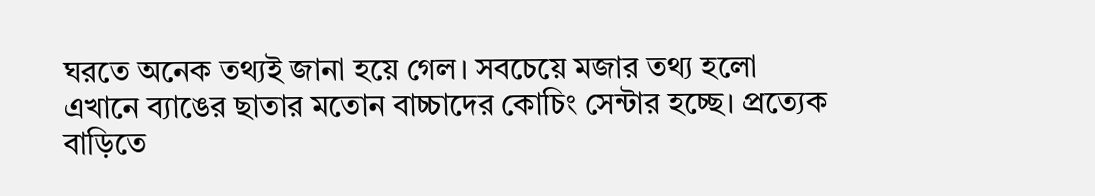ঘরতে অনেক তথ্যই জানা হয়ে গেল। সবচেয়ে মজার তথ্য হলো এখানে ব্যাঙের ছাতার মতোন বাচ্চাদের কোচিং সেন্টার হচ্ছে। প্রত্যেক বাড়িতে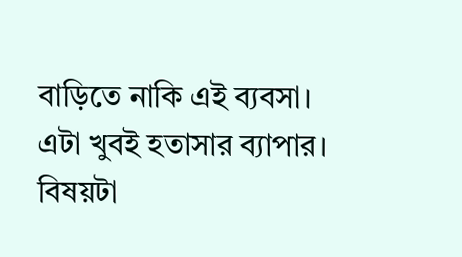বাড়িতে নাকি এই ব্যবসা। এটা খুবই হতাসার ব্যাপার। বিষয়টা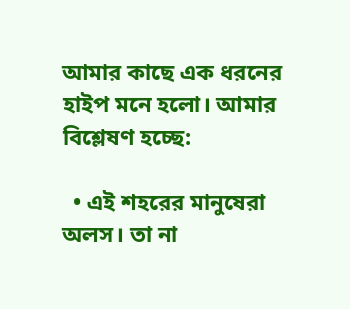আমার কাছে এক ধরনের হাইপ মনে হলো। আমার বিশ্লেষণ হচ্ছে:

  • এই শহরের মানুষেরা অলস। তা না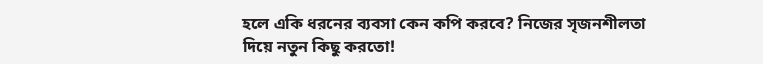হলে একি ধরনের ব্যবসা কেন কপি করবে? নিজের সৃজনশীলতা দিয়ে নতুন কিছু করতো!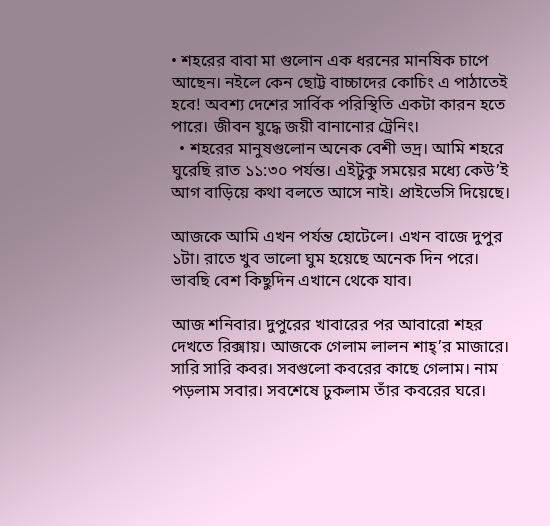• শহরের বাবা মা গুলোন এক ধরনের মানষিক চাপে আছেন। নইলে কেন ছোট্ট বাচ্চাদের কোচিং এ পাঠাতেই হবে! অবশ্য দেশের সার্বিক পরিস্থিতি একটা কারন হতে পারে। জীবন যুদ্ধে জয়ী বানানোর ট্রেনিং।
  • শহরের মানুষগুলোন অনেক বেশী ভদ্র। আমি শহরে ঘুরেছি রাত ১১:৩০ পর্যন্ত। এইটুকু সময়ের মধ্যে কেউ’ই আগ বাড়িয়ে কথা বলতে আসে নাই। প্রাইভেসি দিয়েছে।

আজকে আমি এখন পর্যন্ত হোটেলে। এখন বাজে দুপুর ১টা। রাতে খুব ভালো ঘুম হয়েছে অনেক দিন পরে। ভাবছি বেশ কিছুদিন এখানে থেকে যাব।

আজ শনিবার। দুপুরের খাবারের পর আবারো শহর দেখতে রিক্সায়। আজকে গেলাম লালন শাহ্’র মাজারে। সারি সারি কবর। সবগুলো কবরের কাছে গেলাম। নাম পড়লাম সবার। সবশেষে ঢুকলাম তাঁর কবরের ঘরে।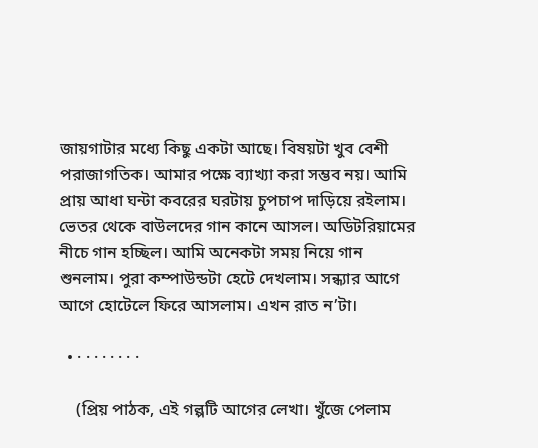জায়গাটার মধ্যে কিছু একটা আছে। বিষয়টা খুব বেশী পরাজাগতিক। আমার পক্ষে ব্যাখ্যা করা সম্ভব নয়। আমি প্রায় আধা ঘন্টা কবরের ঘরটায় চুপচাপ দাড়িয়ে রইলাম। ভেতর থেকে বাউলদের গান কানে আসল। অডিটরিয়ামের নীচে গান হচ্ছিল। আমি অনেকটা সময় নিয়ে গান শুনলাম। পুরা কম্পাউন্ডটা হেটে দেখলাম। সন্ধ্যার আগে আগে হোটেলে ফিরে আসলাম। এখন রাত ন’টা।

  • · · · · · · · ·

    (প্রিয় পাঠক, এই গল্পটি আগের লেখা। খুঁজে পেলাম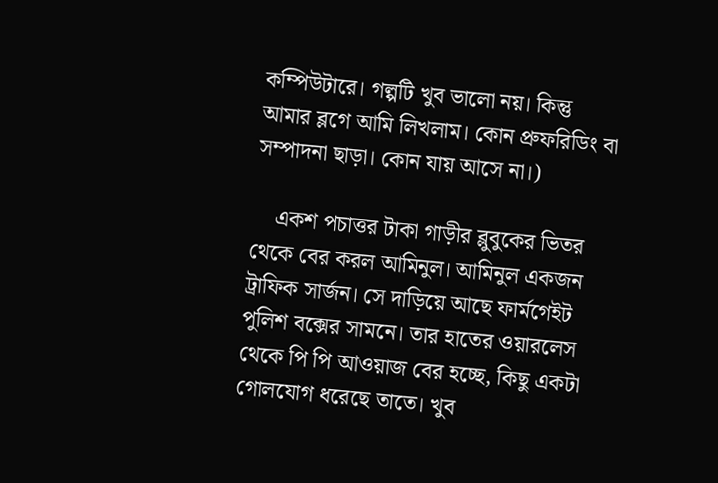কম্পিউটারে। গল্পটি খুব ভালো নয়। কিন্তু আমার ব্লগে আমি লিখলাম। কোন প্রুফরিডিং বা সম্পাদনা ছাড়া। কোন যায় আসে না।)

    একশ পচাত্তর টাকা গাড়ীর ব্লুবুকের ভিতর থেকে বের করল আমিনুল। আমিনুল একজন ট্রাফিক সার্জন। সে দাড়িয়ে আছে ফার্মগেইট পুলিশ বক্সের সামনে। তার হাতের ওয়ারলেস থেকে পি পি আওয়াজ বের হচ্ছে, কিছু একটা গোলযোগ ধরেছে তাতে। খুব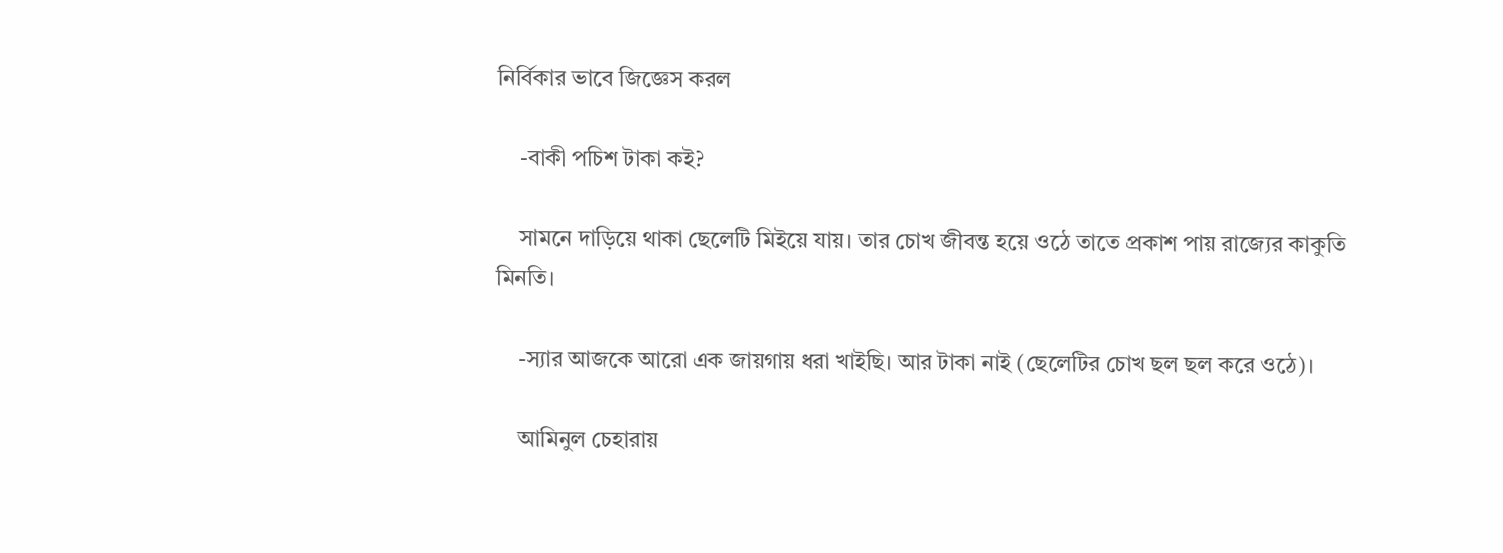নির্বিকার ভাবে জিজ্ঞেস করল

    -বাকী পচিশ টাকা কই?

    সামনে দাড়িয়ে থাকা ছেলেটি মিইয়ে যায়। তার চোখ জীবন্ত হয়ে ওঠে তাতে প্রকাশ পায় রাজ্যের কাকুতি মিনতি।

    -স্যার আজকে আরো এক জায়গায় ধরা খাইছি। আর টাকা নাই (ছেলেটির চোখ ছল ছল করে ওঠে)।

    আমিনুল চেহারায়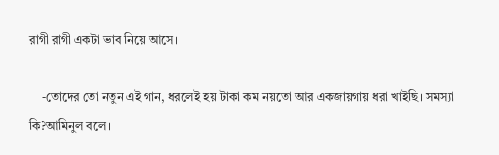রাগী রাগী একটা ভাব নিয়ে আসে।

    -তোদের তো নতুন এই গান, ধরলেই হয় টাকা কম নয়তো আর একজায়গায় ধরা খাইছি। সমস্যা কি?আমিনুল বলে।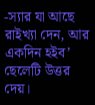-স্যার যা আছে রাইখ্যা দেন, আর একদিন হইব’ ছেলেটি উত্তর দেয়।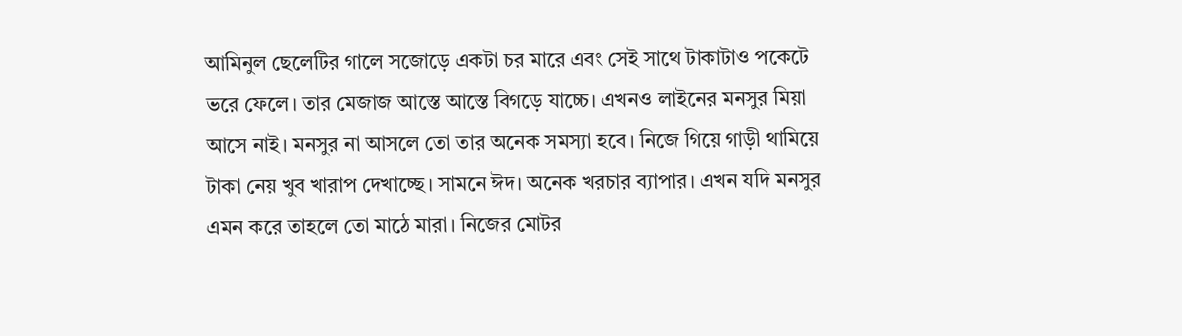আমিনুল ছেলেটির গালে সজোড়ে একটা চর মারে এবং সেই সাথে টাকাটাও পকেটে ভরে ফেলে। তার মেজাজ আস্তে আস্তে বিগড়ে যাচ্চে। এখনও লাইনের মনসুর মিয়া আসে নাই। মনসুর না আসলে তো তার অনেক সমস্যা হবে। নিজে গিয়ে গাড়ী থামিয়ে টাকা নেয় খুব খারাপ দেখাচ্ছে। সামনে ঈদ। অনেক খরচার ব্যাপার। এখন যদি মনসুর এমন করে তাহলে তো মাঠে মারা। নিজের মোটর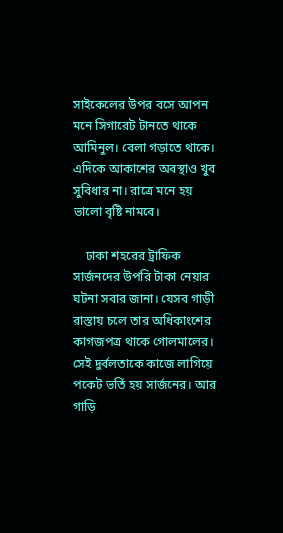সাইকেলের উপর বসে আপন মনে সিগারেট টানতে থাকে আমিনুল। বেলা গড়াতে থাকে। এদিকে আকাশের অবস্থাও খুব সুবিধার না। রাত্রে মনে হয় ভালো বৃষ্টি নামবে।

    ঢাকা শহরের ট্রাফিক সার্জনদের উপরি টাকা নেয়ার ঘটনা সবার জানা। যেসব গাড়ী রাস্তায় চলে তার অধিকাংশের কাগজপত্র থাকে গোলমালের। সেই দুর্বলতাকে কাজে লাগিয়ে পকেট ভর্তি হয় সার্জনের। আর গাড়ি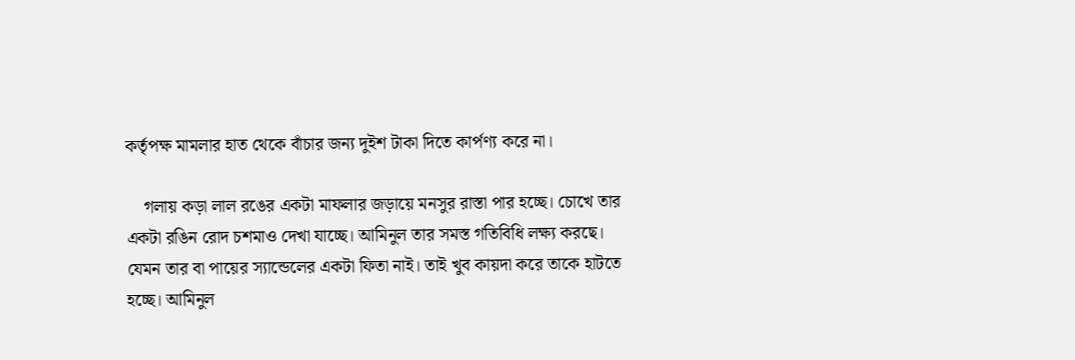কর্তৃপক্ষ মামলার হাত থেকে বাঁচার জন্য দুইশ টাকা দিতে কার্পণ্য করে না।

    গলায় কড়া লাল রঙের একটা মাফলার জড়ায়ে মনসুর রাস্তা পার হচ্ছে। চোখে তার একটা রঙিন রোদ চশমাও দেখা যাচ্ছে। আমিনুল তার সমস্ত গতিবিধি লক্ষ্য করছে। যেমন তার বা পায়ের স্যান্ডেলের একটা ফিতা নাই। তাই খুব কায়দা করে তাকে হাটতে হচ্ছে। আমিনুল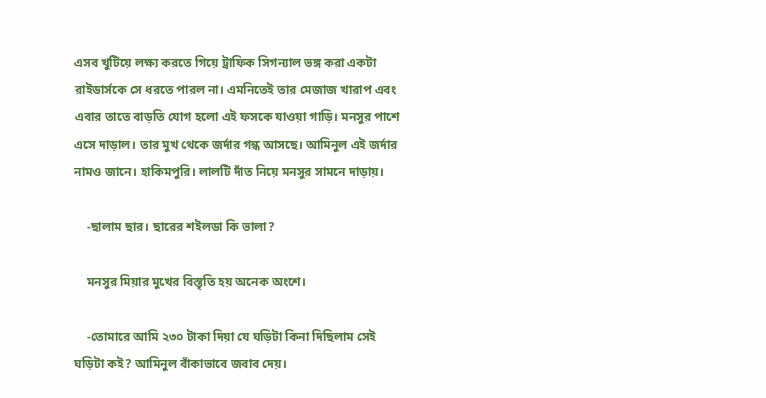এসব খুটিয়ে লক্ষ্য করতে গিয়ে ট্রাফিক সিগন্যাল ভঙ্গ করা একটা রাইডার্সকে সে ধরতে পারল না। এমনিতেই তার মেজাজ খারাপ এবং এবার তাতে বাড়তি যোগ হলো এই ফসকে যাওয়া গাড়ি। মনসুর পাশে এসে দাড়াল। তার মুখ থেকে জর্দার গন্ধ আসছে। আমিনুল এই জর্দার নামও জানে। হাকিমপুরি। লালটি দাঁত নিয়ে মনসুর সামনে দাড়ায়।

    -ছালাম ছার। ছারের শইলডা কি ভালা?

    মনসুর মিয়ার মুখের বিস্তৃতি হয় অনেক অংশে।

    -তোমারে আমি ২৩০ টাকা দিয়া যে ঘড়িটা কিনা দিছিলাম সেই ঘড়িটা কই? আমিনুল বাঁকাভাবে জবাব দেয়।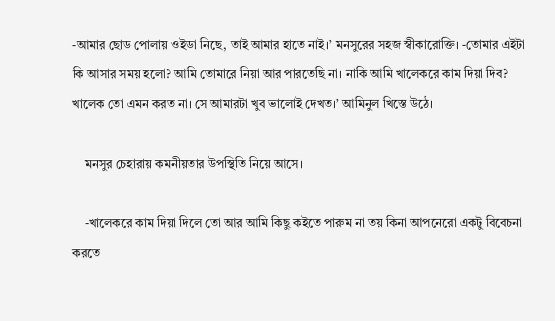-আমার ছোড পোলায় ওইডা নিছে, তাই আমার হাতে নাই।’ মনসুরের সহজ স্বীকারোক্তি। -তোমার এইটা কি আসার সময় হলো? আমি তোমারে নিয়া আর পারতেছি না। নাকি আমি খালেকরে কাম দিয়া দিব? খালেক তো এমন করত না। সে আমারটা খুব ভালোই দেখত।’ আমিনুল খিস্তে উঠে।

    মনসুর চেহারায় কমনীয়তার উপস্থিতি নিয়ে আসে।

    -খালেকরে কাম দিয়া দিলে তো আর আমি কিছু কইতে পারুম না তয় কিনা আপনেরো একটু বিবেচনা করতে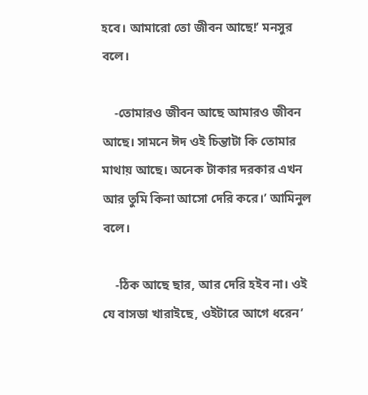হবে। আমারো তো জীবন আছে!’ মনসুর বলে।

    -তোমারও জীবন আছে আমারও জীবন আছে। সামনে ঈদ ওই চিন্তাটা কি তোমার মাথায় আছে। অনেক টাকার দরকার এখন আর তুমি কিনা আসো দেরি করে।’ আমিনুল বলে।

    -ঠিক আছে ছার, আর দেরি হইব না। ওই যে বাসডা খারাইছে, ওইটারে আগে ধরেন’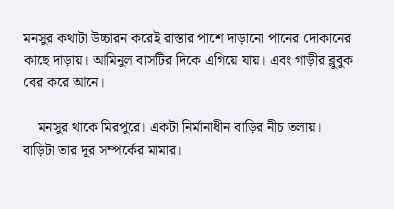মনসুর কথাটা উচ্চারন করেই রাস্তার পাশে দাড়ানো পানের দোকানের কাছে দাড়ায়। আমিনুল বাসটির দিকে এগিয়ে যায়। এবং গাড়ীর ব্লুবুক বের করে আনে।

    মনসুর থাকে মিরপুরে। একটা নির্মানাধীন বাড়ির নীচ তলায়। বাড়িটা তার দূর সম্পর্কের মামার।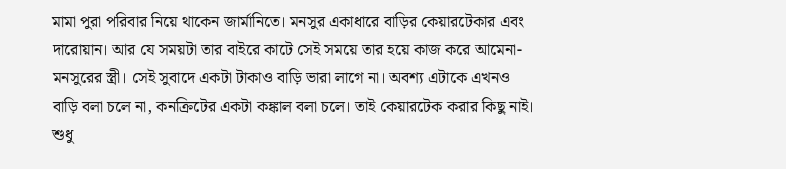মামা পুরা পরিবার নিয়ে থাকেন জার্মানিতে। মনসুর একাধারে বাড়ির কেয়ারটেকার এবং দারোয়ান। আর যে সময়টা তার বাইরে কাটে সেই সময়ে তার হয়ে কাজ করে আমেনা-মনসুরের স্ত্রী। সেই সুবাদে একটা টাকাও বাড়ি ভারা লাগে না। অবশ্য এটাকে এখনও বাড়ি বলা চলে না, কনক্রিটের একটা কঙ্কাল বলা চলে। তাই কেয়ারটেক করার কিছু নাই। শুধু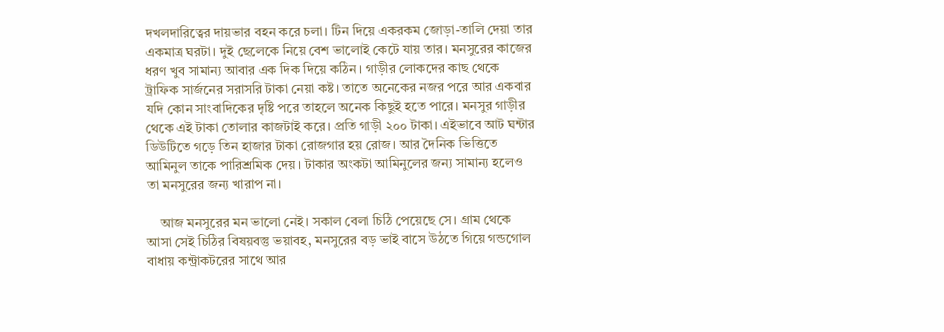দখলদারিত্বের দায়ভার বহন করে চলা। টিন দিয়ে একরকম জোড়া-তালি দেয়া তার একমাত্র ঘরটা। দুই ছেলেকে নিয়ে বেশ ভালোই কেটে যায় তার। মনসুরের কাজের ধরণ খুব সামান্য আবার এক দিক দিয়ে কঠিন। গাড়ীর লোকদের কাছ থেকে ট্রাফিক সার্জনের সরাসরি টাকা নেয়া কষ্ট। তাতে অনেকের নজর পরে আর একবার যদি কোন সাংবাদিকের দৃষ্টি পরে তাহলে অনেক কিছুই হতে পারে। মনসুর গাড়ীর থেকে এই টাকা তোলার কাজটাই করে। প্রতি গাড়ী ২০০ টাকা। এইভাবে আট ঘন্টার ডিউটিতে গড়ে তিন হাজার টাকা রোজগার হয় রোজ। আর দৈনিক ভিত্তিতে আমিনুল তাকে পারিশ্রমিক দেয়। টাকার অংকটা আমিনুলের জন্য সামান্য হলেও তা মনসুরের জন্য খারাপ না।

    আজ মনসুরের মন ভালো নেই। সকাল বেলা চিঠি পেয়েছে সে। গ্রাম থেকে আসা সেই চিঠির বিষয়বস্তু ভয়াবহ, মনসুরের বড় ভাই বাসে উঠতে গিয়ে গন্ডগোল বাধায় কন্ট্রাকটরের সাথে আর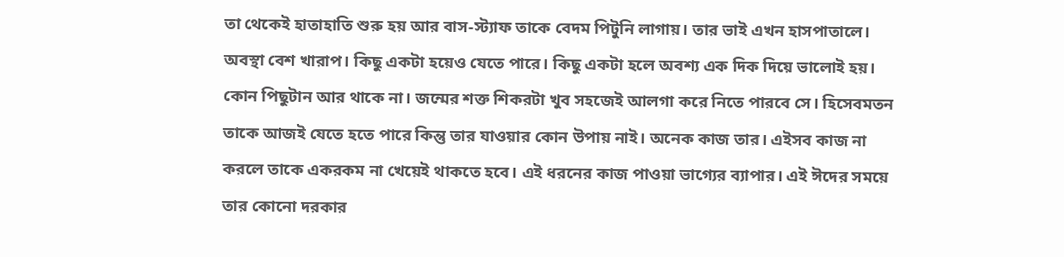তা থেকেই হাতাহাতি শুরু হয় আর বাস-স্ট্যাফ তাকে বেদম পিটুনি লাগায়। তার ভাই এখন হাসপাতালে। অবস্থা বেশ খারাপ। কিছু একটা হয়েও যেতে পারে। কিছু একটা হলে অবশ্য এক দিক দিয়ে ভালোই হয়। কোন পিছুটান আর থাকে না। জন্মের শক্ত শিকরটা খুব সহজেই আলগা করে নিতে পারবে সে। হিসেবমতন তাকে আজই যেতে হতে পারে কিন্তু তার যাওয়ার কোন উপায় নাই। অনেক কাজ তার। এইসব কাজ না করলে তাকে একরকম না খেয়েই থাকতে হবে। এই ধরনের কাজ পাওয়া ভাগ্যের ব্যাপার। এই ঈদের সময়ে তার কোনো দরকার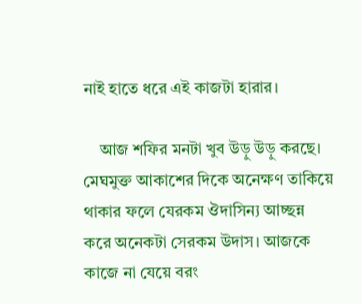নাই হাতে ধরে এই কাজটা হারার।

    আজ শফির মনটা খুব উড়ু উড়ু করছে। মেঘমুক্ত আকাশের দিকে অনেক্ষণ তাকিয়ে থাকার ফলে যেরকম ঔদাসিন্য আচ্ছন্ন করে অনেকটা সেরকম উদাস। আজকে কাজে না যেয়ে বরং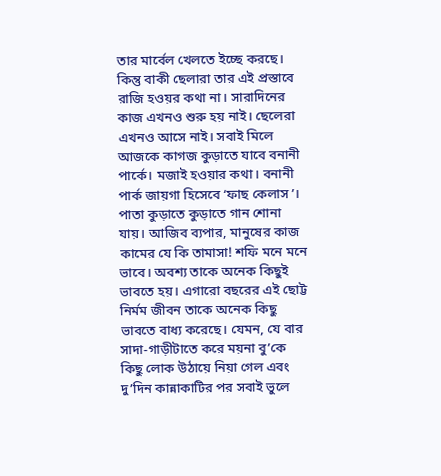তার মার্বেল খেলতে ইচ্ছে করছে। কিন্তু বাকী ছেলারা তার এই প্রস্তাবে রাজি হওয়র কথা না। সারাদিনের কাজ এখনও শুরু হয় নাই। ছেলেরা এখনও আসে নাই। সবাই মিলে আজকে কাগজ কুড়াতে যাবে বনানী পার্কে। মজাই হওয়ার কথা। বনানী পার্ক জায়গা হিসেবে ‘ফাছ কেলাস’। পাতা কুড়াতে কুড়াতে গান শোনা যায়। আজিব ব্যপার, মানুষের কাজ কামের যে কি তামাসা! শফি মনে মনে ভাবে। অবশ্য তাকে অনেক কিছুই ভাবতে হয়। এগারো বছরের এই ছোট্ট নির্মম জীবন তাকে অনেক কিছু ভাবতে বাধ্য করেছে। যেমন, যে বার সাদা-গাড়ীটাতে করে ময়না বু’কে কিছু লোক উঠায়ে নিয়া গেল এবং দু’দিন কান্নাকাটির পর সবাই ভুলে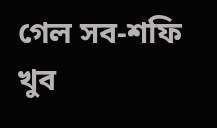গেল সব-শফি খুব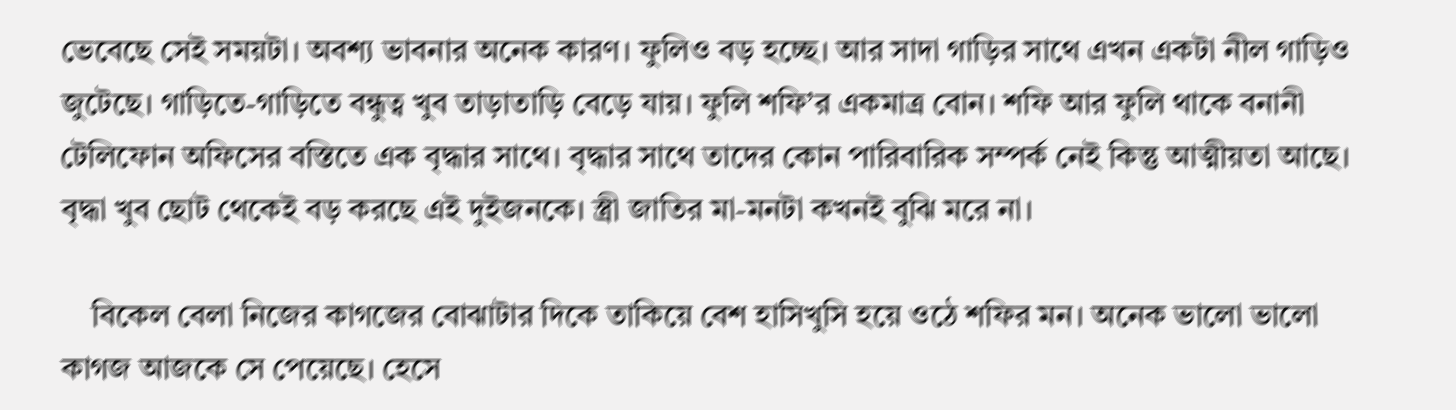ভেবেছে সেই সময়টা। অবশ্য ভাবনার অনেক কারণ। ফুলিও বড় হচ্ছে। আর সাদা গাড়ির সাথে এখন একটা নীল গাড়িও জুটেছে। গাড়িতে-গাড়িতে বন্ধুত্ব খুব তাড়াতাড়ি বেড়ে যায়। ফুলি শফি’র একমাত্র বোন। শফি আর ফুলি থাকে বনানী টেলিফোন অফিসের বস্তিতে এক বৃদ্ধার সাথে। বৃদ্ধার সাথে তাদের কোন পারিবারিক সম্পর্ক নেই কিন্তু আত্মীয়তা আছে। বৃদ্ধা খুব ছোট থেকেই বড় করছে এই দুইজনকে। স্ত্রী জাতির মা-মনটা কখনই বুঝি মরে না।

    বিকেল বেলা নিজের কাগজের বোঝাটার দিকে তাকিয়ে বেশ হাসিখুসি হয়ে ওঠে শফির মন। অনেক ভালো ভালো কাগজ আজকে সে পেয়েছে। হেসে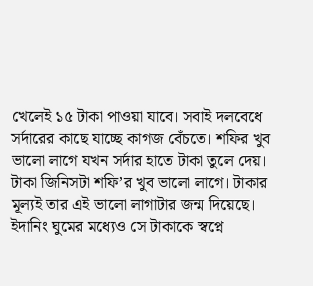খেলেই ১৫ টাকা পাওয়া যাবে। সবাই দলবেধে সর্দারের কাছে যাচ্ছে কাগজ বেঁচতে। শফির খুব ভালো লাগে যখন সর্দার হাতে টাকা তুলে দেয়। টাকা জিনিসটা শফি’র খুব ভালো লাগে। টাকার মূল্যই তার এই ভালো লাগাটার জন্ম দিয়েছে। ইদানিং ঘুমের মধ্যেও সে টাকাকে স্বপ্নে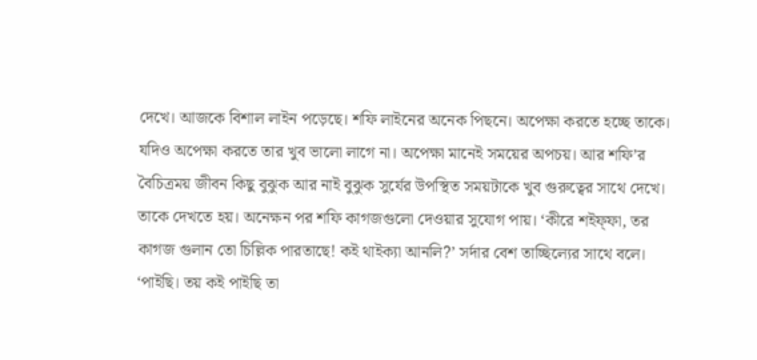দেখে। আজকে বিশাল লাইন পড়েছে। শফি লাইনের অনেক পিছনে। অপেক্ষা করতে হচ্ছে তাকে। যদিও অপেক্ষা করতে তার খুব ভালো লাগে না। অপেক্ষা মানেই সময়ের অপচয়। আর শফি’র বৈচিত্রময় জীবন কিছু বুঝুক আর নাই বুঝুক সুর্যের উপস্থিত সময়টাকে খুব গুরুত্বের সাথে দেখে। তাকে দেখতে হয়। অনেক্ষন পর শফি কাগজগুলো দেওয়ার সুযোগ পায়। ‘কীরে শইফ্ফা, তর কাগজ গুলান তো চিল্লিক পারতাছে! কই থাইক্যা আনলি?’ সর্দার বেশ তাচ্ছিল্যের সাথে বলে। ‘পাইছি। তয় কই পাইছি তা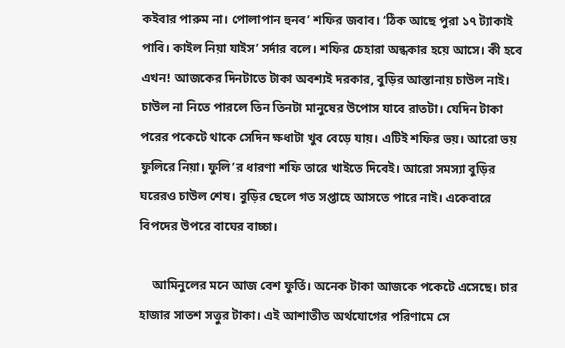কইবার পারুম না। পোলাপান হুনব’ শফির জবাব। ‘ঠিক আছে পুরা ১৭ ট্যাকাই পাবি। কাইল নিয়া যাইস’ সর্দার বলে। শফির চেহারা অন্ধকার হয়ে আসে। কী হবে এখন! আজকের দিনটাতে টাকা অবশ্যই দরকার, বুড়ির আস্তানায় চাউল নাই। চাউল না নিতে পারলে তিন তিনটা মানুষের উপোস যাবে রাতটা। যেদিন টাকা পরের পকেটে থাকে সেদিন ক্ষধাটা খুব বেড়ে যায়। এটিই শফির ভয়। আরো ভয় ফুলিরে নিয়া। ফুলি’র ধারণা শফি তারে খাইতে দিবেই। আরো সমস্যা বুড়ির ঘরেরও চাউল শেষ। বুড়ির ছেলে গত সপ্তাহে আসতে পারে নাই। একেবারে বিপদের উপরে বাঘের বাচ্চা।

    আমিনুলের মনে আজ বেশ ফুর্তি। অনেক টাকা আজকে পকেটে এসেছে। চার হাজার সাতশ সত্তুর টাকা। এই আশাতীত অর্থযোগের পরিণামে সে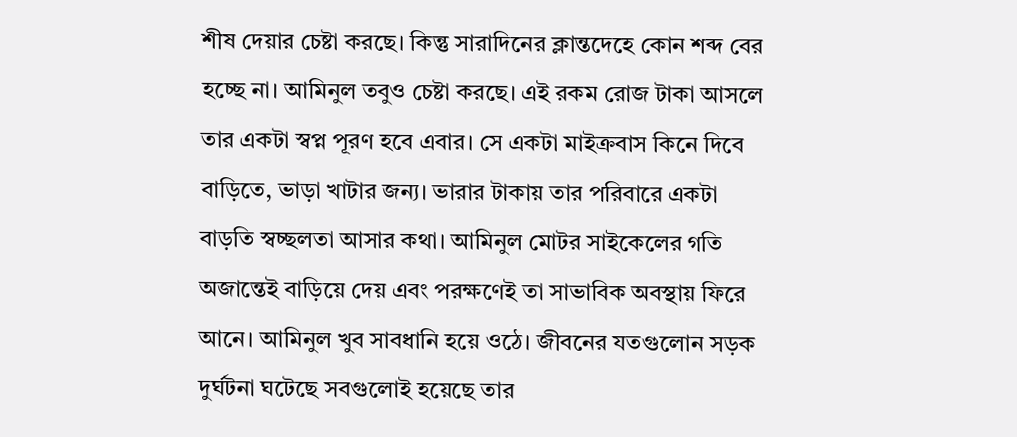শীষ দেয়ার চেষ্টা করছে। কিন্তু সারাদিনের ক্লান্তদেহে কোন শব্দ বের হচ্ছে না। আমিনুল তবুও চেষ্টা করছে। এই রকম রোজ টাকা আসলে তার একটা স্বপ্ন পূরণ হবে এবার। সে একটা মাইক্রবাস কিনে দিবে বাড়িতে, ভাড়া খাটার জন্য। ভারার টাকায় তার পরিবারে একটা বাড়তি স্বচ্ছলতা আসার কথা। আমিনুল মোটর সাইকেলের গতি অজান্তেই বাড়িয়ে দেয় এবং পরক্ষণেই তা সাভাবিক অবস্থায় ফিরে আনে। আমিনুল খুব সাবধানি হয়ে ওঠে। জীবনের যতগুলোন সড়ক দুর্ঘটনা ঘটেছে সবগুলোই হয়েছে তার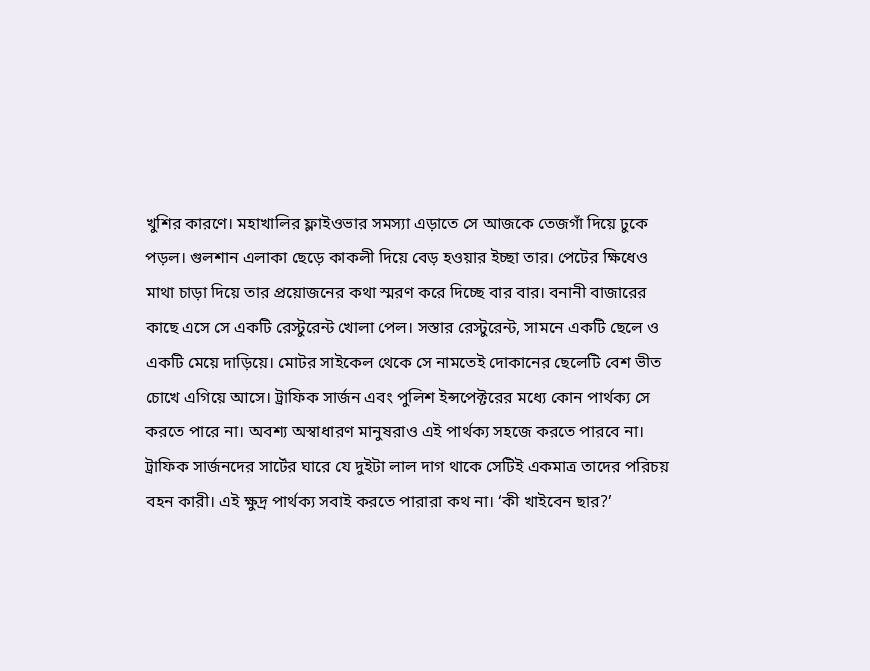খুশির কারণে। মহাখালির ফ্লাইওভার সমস্যা এড়াতে সে আজকে তেজগাঁ দিয়ে ঢুকে পড়ল। গুলশান এলাকা ছেড়ে কাকলী দিয়ে বেড় হওয়ার ইচ্ছা তার। পেটের ক্ষিধেও মাথা চাড়া দিয়ে তার প্রয়োজনের কথা স্মরণ করে দিচ্ছে বার বার। বনানী বাজারের কাছে এসে সে একটি রেস্টুরেন্ট খোলা পেল। সস্তার রেস্টুরেন্ট, সামনে একটি ছেলে ও একটি মেয়ে দাড়িয়ে। মোটর সাইকেল থেকে সে নামতেই দোকানের ছেলেটি বেশ ভীত চোখে এগিয়ে আসে। ট্রাফিক সার্জন এবং পুলিশ ইন্সপেক্টরের মধ্যে কোন পার্থক্য সে করতে পারে না। অবশ্য অস্বাধারণ মানুষরাও এই পার্থক্য সহজে করতে পারবে না। ট্রাফিক সার্জনদের সার্টের ঘারে যে দুইটা লাল দাগ থাকে সেটিই একমাত্র তাদের পরিচয় বহন কারী। এই ক্ষুদ্র পার্থক্য সবাই করতে পারারা কথ না। ‘কী খাইবেন ছার?’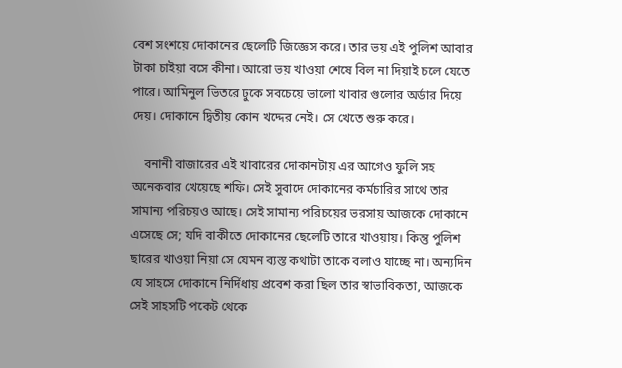বেশ সংশয়ে দোকানের ছেলেটি জিজ্ঞেস করে। তার ভয় এই পুলিশ আবার টাকা চাইয়া বসে কীনা। আরো ভয় খাওয়া শেষে বিল না দিয়াই চলে যেতে পারে। আমিনুল ভিতরে ঢুকে সবচেয়ে ভালো খাবার গুলোর অর্ডার দিয়ে দেয়। দোকানে দ্বিতীয় কোন খদ্দের নেই। সে খেতে শুরু করে।

    বনানী বাজারের এই খাবারের দোকানটায় এর আগেও ফুলি সহ অনেকবার খেয়েছে শফি। সেই সুবাদে দোকানের কর্মচারির সাথে তার সামান্য পরিচয়ও আছে। সেই সামান্য পরিচয়ের ভরসায় আজকে দোকানে এসেছে সে; যদি বাকীতে দোকানের ছেলেটি তারে খাওয়ায়। কিন্তু পুলিশ ছারের খাওয়া নিয়া সে যেমন ব্যস্ত কথাটা তাকে বলাও যাচ্ছে না। অন্যদিন যে সাহসে দোকানে নির্দিধায় প্রবেশ করা ছিল তার স্বাভাবিকতা, আজকে সেই সাহসটি পকেট থেকে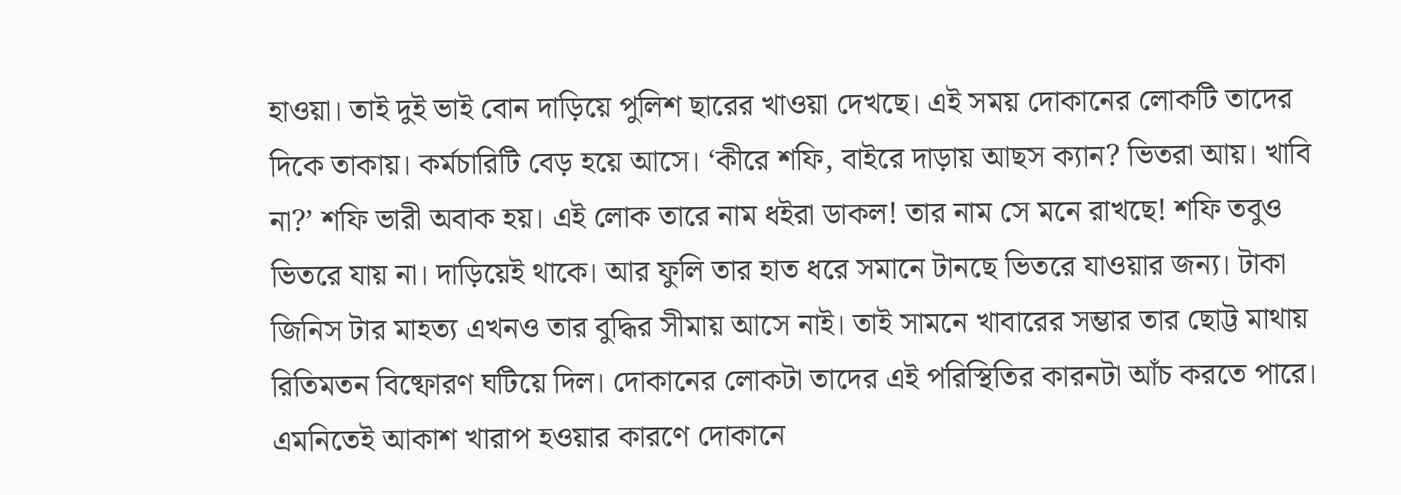হাওয়া। তাই দুই ভাই বোন দাড়িয়ে পুলিশ ছারের খাওয়া দেখছে। এই সময় দোকানের লোকটি তাদের দিকে তাকায়। কর্মচারিটি বেড় হয়ে আসে। ‘কীরে শফি, বাইরে দাড়ায় আছস ক্যান? ভিতরা আয়। খাবি না?’ শফি ভারী অবাক হয়। এই লোক তারে নাম ধইরা ডাকল! তার নাম সে মনে রাখছে! শফি তবুও ভিতরে যায় না। দাড়িয়েই থাকে। আর ফুলি তার হাত ধরে সমানে টানছে ভিতরে যাওয়ার জন্য। টাকা জিনিস টার মাহত্য এখনও তার বুদ্ধির সীমায় আসে নাই। তাই সামনে খাবারের সম্ভার তার ছোট্ট মাথায় রিতিমতন বিষ্ফোরণ ঘটিয়ে দিল। দোকানের লোকটা তাদের এই পরিস্থিতির কারনটা আঁচ করতে পারে। এমনিতেই আকাশ খারাপ হওয়ার কারণে দোকানে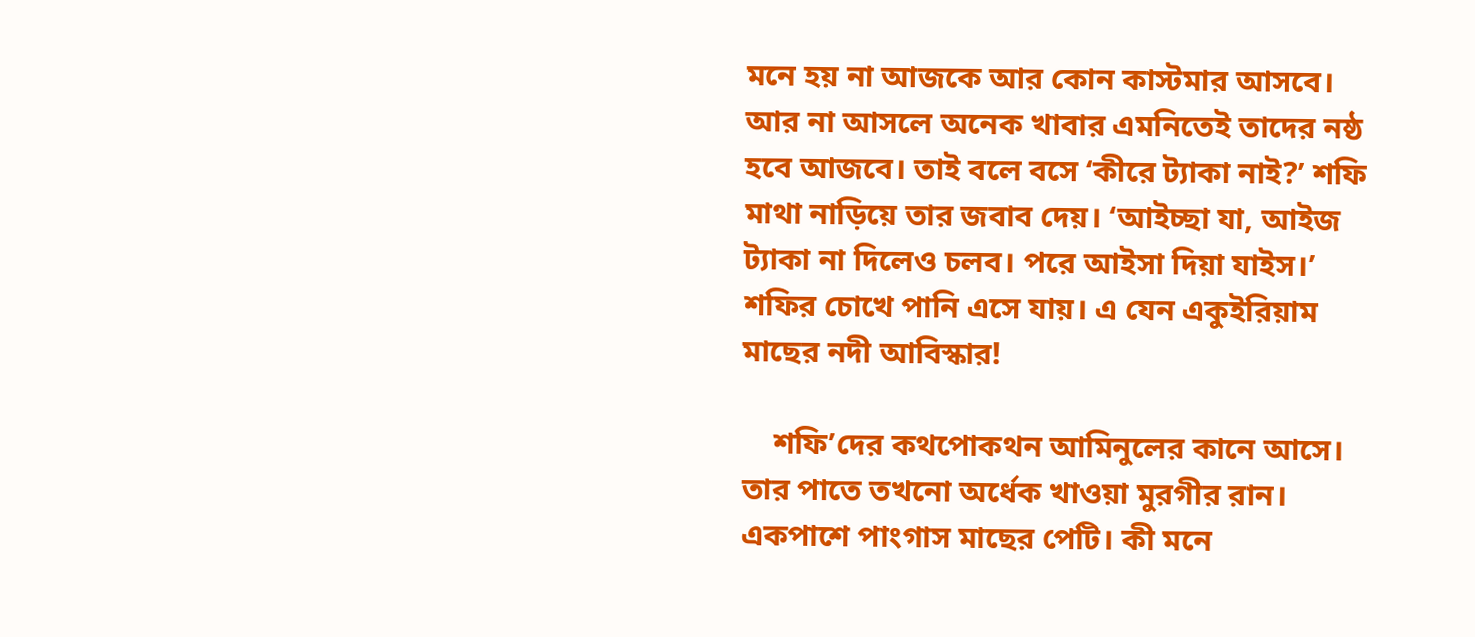মনে হয় না আজকে আর কোন কাস্টমার আসবে। আর না আসলে অনেক খাবার এমনিতেই তাদের নষ্ঠ হবে আজবে। তাই বলে বসে ‘কীরে ট্যাকা নাই?’ শফি মাথা নাড়িয়ে তার জবাব দেয়। ‘আইচ্ছা যা, আইজ ট্যাকা না দিলেও চলব। পরে আইসা দিয়া যাইস।’ শফির চোখে পানি এসে যায়। এ যেন একুইরিয়াম মাছের নদী আবিস্কার!

    শফি’দের কথপোকথন আমিনুলের কানে আসে। তার পাতে তখনো অর্ধেক খাওয়া মুরগীর রান। একপাশে পাংগাস মাছের পেটি। কী মনে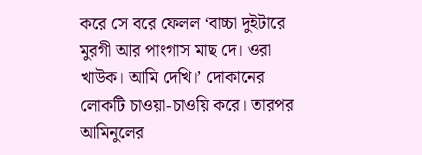করে সে বরে ফেলল ‘বাচ্চা দুইটারে মুরগী আর পাংগাস মাছ দে। ওরা খাউক। আমি দেখি।’ দোকানের লোকটি চাওয়া-চাওয়ি করে। তারপর আমিনুলের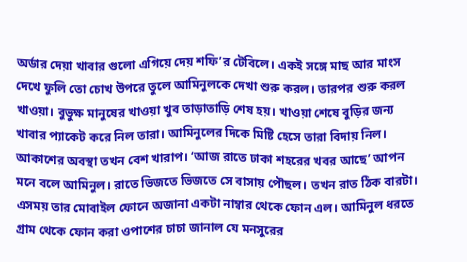অর্ডার দেয়া খাবার গুলো এগিয়ে দেয় শফি’র টেবিলে। একই সঙ্গে মাছ আর মাংস দেখে ফুলি তো চোখ উপরে তুলে আমিনুলকে দেখা শুরু করল। তারপর শুরু করল খাওয়া। বুভুক্ষ মানুষের খাওয়া খুব তাড়াতাড়ি শেষ হয়। খাওয়া শেষে বুড়ির জন্য খাবার প্যাকেট করে নিল তারা। আমিনুলের দিকে মিষ্টি হেসে তারা বিদায় নিল। আকাশের অবস্থা তখন বেশ খারাপ। ‘আজ রাতে ঢাকা শহরের খবর আছে’ আপন মনে বলে আমিনুল। রাতে ভিজতে ভিজতে সে বাসায় পৌছল। তখন রাত ঠিক বারটা। এসময় তার মোবাইল ফোনে অজানা একটা নাম্বার থেকে ফোন এল। আমিনুল ধরতে গ্রাম থেকে ফোন করা ওপাশের চাচা জানাল যে মনসুরের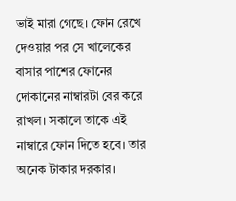ভাই মারা গেছে। ফোন রেখে দেওয়ার পর সে খালেকের বাসার পাশের ফোনের দোকানের নাম্বারটা বের করে রাখল। সকালে তাকে এই নাম্বারে ফোন দিতে হবে। তার অনেক টাকার দরকার।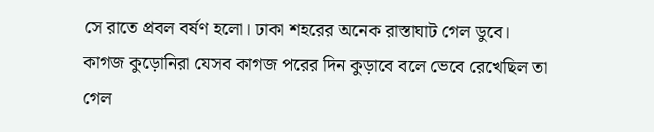সে রাতে প্রবল বর্ষণ হলো। ঢাকা শহরের অনেক রাস্তাঘাট গেল ডুবে। কাগজ কুড়োনিরা যেসব কাগজ পরের দিন কুড়াবে বলে ভেবে রেখেছিল তা গেল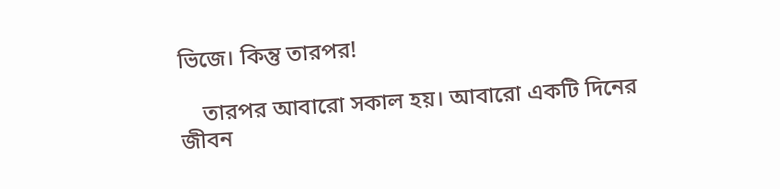ভিজে। কিন্তু তারপর!

    তারপর আবারো সকাল হয়। আবারো একটি দিনের জীবন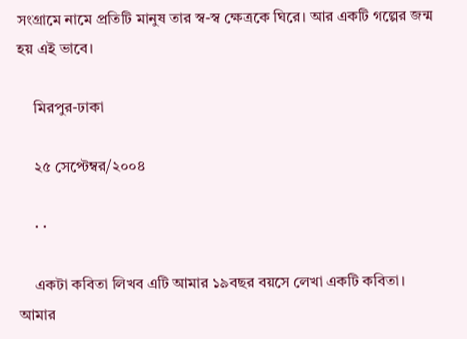সংগ্রামে নামে প্রতিটি মানুষ তার স্ব-স্ব ক্ষেত্রকে ঘিরে। আর একটি গল্পের জন্ম হয় এই ভাবে।

    মিরপুর-ঢাকা

    ২৫ সেপ্টেম্বর/২০০৪

    · ·

    একটা কবিতা লিখব এটি আমার ১৯বছর বয়সে লেখা একটি কবিতা। আমার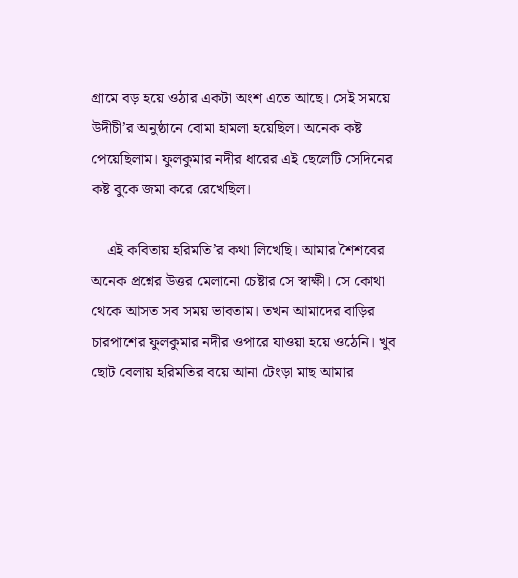গ্রামে বড় হয়ে ওঠার একটা অংশ এতে আছে। সেই সময়ে উদীচী’র অনুষ্ঠানে বোমা হামলা হয়েছিল। অনেক কষ্ট পেয়েছিলাম। ফুলকুমার নদীর ধারের এই ছেলেটি সেদিনের কষ্ট বুকে জমা করে রেখেছিল।

    এই কবিতায় হরিমতি’র কথা লিখেছি। আমার শৈশবের অনেক প্রশ্নের উত্তর মেলানো চেষ্টার সে স্বাক্ষী। সে কোথা থেকে আসত সব সময় ভাবতাম। তখন আমাদের বাড়ির চারপাশের ফুলকুমার নদীর ওপারে যাওয়া হয়ে ওঠেনি। খুব ছোট বেলায় হরিমতির বয়ে আনা টেংড়া মাছ আমার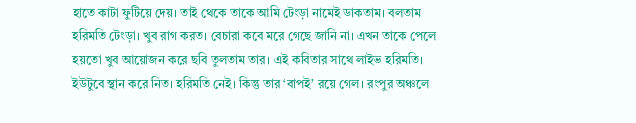হাতে কাটা ফুটিয়ে দেয়। তাই থেকে তাকে আমি টেংড়া নামেই ডাকতাম। বলতাম হরিমতি টেংড়া। খুব রাগ করত। বেচারা কবে মরে গেছে জানি না। এখন তাকে পেলে হয়তো খুব আয়োজন করে ছবি তুলতাম তার। এই কবিতার সাথে লাইভ হরিমতি। ইউটুবে স্থান করে নিত। হরিমতি নেই। কিন্তু তার ‘বাপই’ রয়ে গেল। রংপুর অঞ্চলে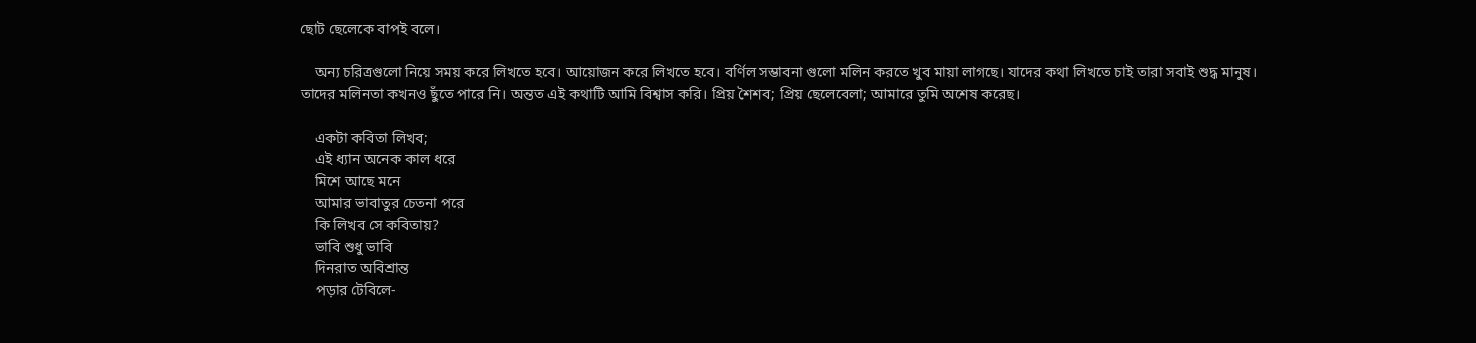ছোট ছেলেকে বাপই বলে।

    অন্য চরিত্রগুলো নিয়ে সময় করে লিখতে হবে। আয়োজন করে লিখতে হবে। বর্ণিল সম্ভাবনা গুলো মলিন করতে খুব মায়া লাগছে। যাদের কথা লিখতে চাই তারা সবাই শুদ্ধ মানুষ। তাদের মলিনতা কখনও ছুঁতে পারে নি। অন্তত এই কথাটি আমি বিশ্বাস করি। প্রিয় শৈশব; প্রিয় ছেলেবেলা; আমারে তুমি অশেষ করেছ।

    একটা কবিতা লিখব;
    এই ধ্যান অনেক কাল ধরে
    মিশে আছে মনে
    আমার ভাবাতুর চেতনা পরে
    কি লিখব সে কবিতায়?
    ভাবি শুধু ভাবি
    দিনরাত অবিশ্রান্ত
    পড়ার টেবিলে-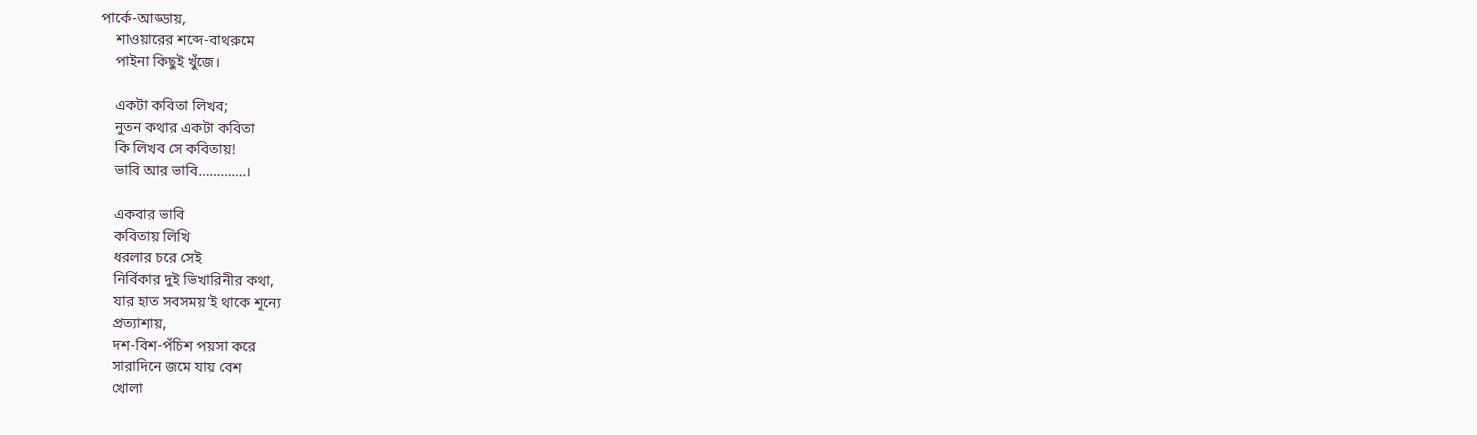পার্কে-আড্ডায়,
    শাওয়ারের শব্দে-বাথরুমে
    পাইনা কিছুই খুঁজে।

    একটা কবিতা লিখব;
    নুতন কথার একটা কবিতা
    কি লিখব সে কবিতায়!
    ভাবি আর ভাবি………….।

    একবার ভাবি
    কবিতায় লিখি
    ধরলার চরে সেই
    নির্বিকার দুই ভিখারিনীর কথা,
    যার হাত সবসময়’ই থাকে শূন্যে
    প্রত্যাশায়,
    দশ-বিশ-পঁচিশ পয়সা করে
    সারাদিনে জমে যায় বেশ
    খোলা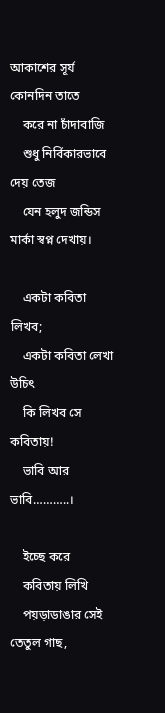আকাশের সূর্য কোনদিন তাতে
    করে না চাঁদাবাজি
    শুধু নির্বিকারভাবে দেয় তেজ
    যেন হলুদ জন্ডিস মার্কা স্বপ্ন দেখায়।

    একটা কবিতা লিখব;
    একটা কবিতা লেখা উচিৎ
    কি লিখব সে কবিতায়!
    ভাবি আর ভাবি………..।

    ইচ্ছে করে
    কবিতায় লিখি
    পয়ড়াডাঙার সেই তেতুল গাছ,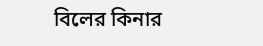বিলের কিনার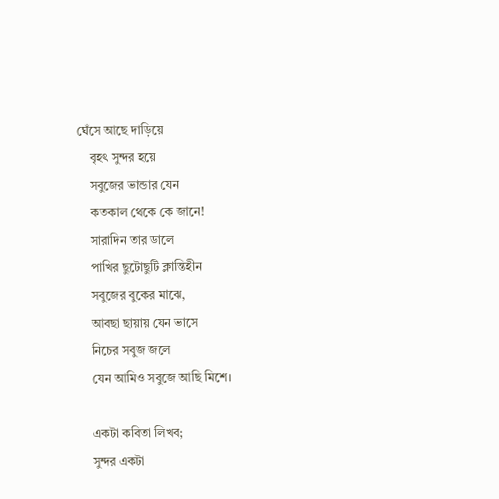ঘেঁসে আছে দাড়িয়ে
    বৃহৎ সুন্দর হয়ে
    সবুজের ভান্ডার যেন
    কতকাল থেকে কে জানে!
    সারাদিন তার ডালে
    পাখির ছুটোছুটি ক্লান্তিহীন
    সবুজের বুকের মাঝে,
    আবছা ছায়ায় যেন ভাসে
    নিচের সবুজ জলে
    যেন আমিও সবুজে আছি মিশে।

    একটা কবিতা লিখব;
    সুন্দর একটা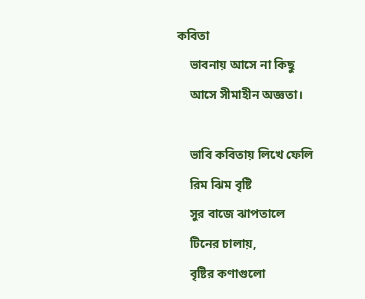কবিতা
    ভাবনায় আসে না কিছু
    আসে সীমাহীন অজ্ঞতা।

    ভাবি কবিতায় লিখে ফেলি
    রিম ঝিম বৃষ্টি
    সুর বাজে ঝাপতালে
    টিনের চালায়,
    বৃষ্টির কণাগুলো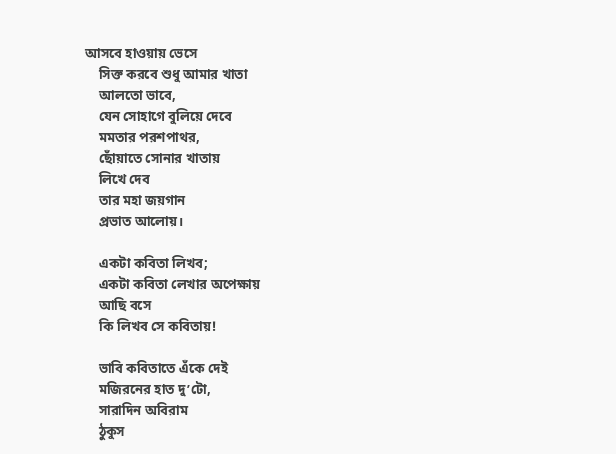আসবে হাওয়ায় ভেসে
    সিক্ত করবে শুধু আমার খাতা
    আলতো ভাবে,
    যেন সোহাগে বুলিয়ে দেবে
    মমতার পরশপাথর,
    ছোঁয়াতে সোনার খাতায়
    লিখে দেব
    তার মহা জয়গান
    প্রভাত আলোয়।

    একটা কবিতা লিখব;
    একটা কবিতা লেখার অপেক্ষায়
    আছি বসে
    কি লিখব সে কবিতায়!

    ভাবি কবিতাতে এঁকে দেই
    মজিরনের হাত দু’টো,
    সারাদিন অবিরাম
    ঠুকুস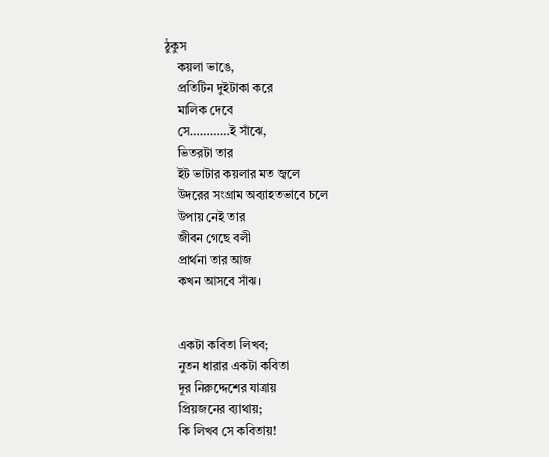ঠুকুস
    কয়লা ভাঙে,
    প্রতিটিন দুইটাকা করে
    মালিক দেবে
    সে…………ই সাঁঝে,
    ভিতরটা তার
    ইট ভাটার কয়লার মত জ্বলে
    উদরের সংগ্রাম অব্যাহতভাবে চলে
    উপায় নেই তার
    জীবন গেছে বলী
    প্রার্থনা তার আজ
    কখন আসবে সাঁঝ।


    একটা কবিতা লিখব;
    নুতন ধারার একটা কবিতা
    দূর নিরুদ্দেশের যাত্রায়
    প্রিয়জনের ব্যাথায়;
    কি লিখব সে কবিতায়!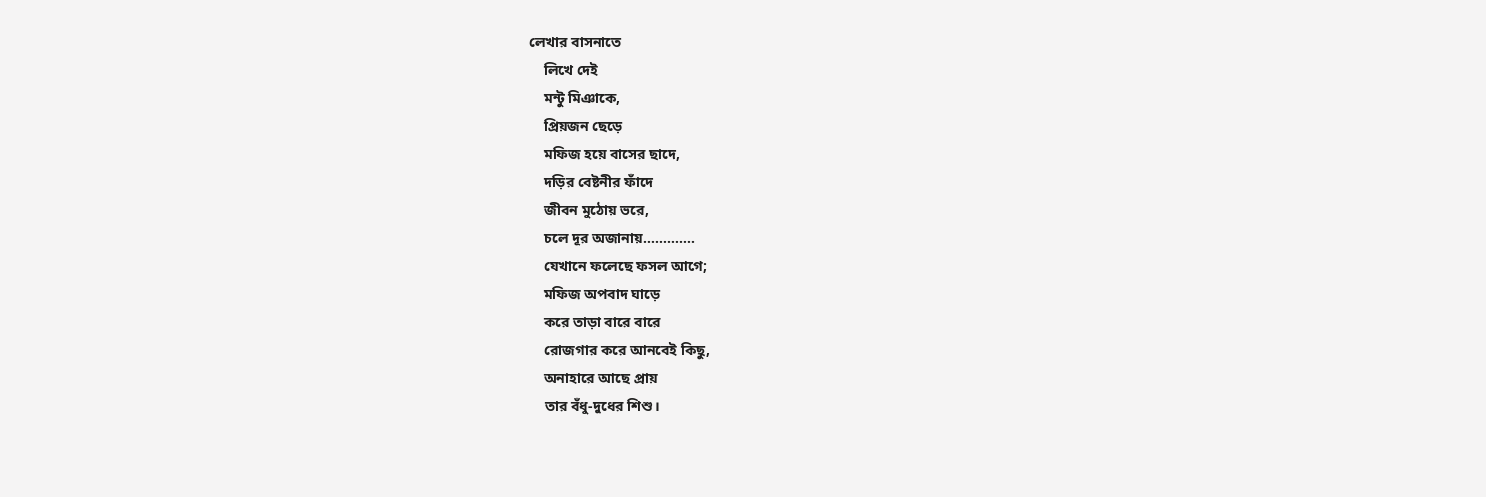লেখার বাসনাতে
    লিখে দেই
    মন্টু মিঞাকে,
    প্রিয়জন ছেড়ে
    মফিজ হয়ে বাসের ছাদে,
    দড়ির বেষ্টনীর ফাঁদে
    জীবন মুঠোয় ভরে,
    চলে দূর অজানায়………….
    যেখানে ফলেছে ফসল আগে;
    মফিজ অপবাদ ঘাড়ে
    করে তাড়া বারে বারে
    রোজগার করে আনবেই কিছু,
    অনাহারে আছে প্রায়
    তার বঁধু-দুধের শিশু।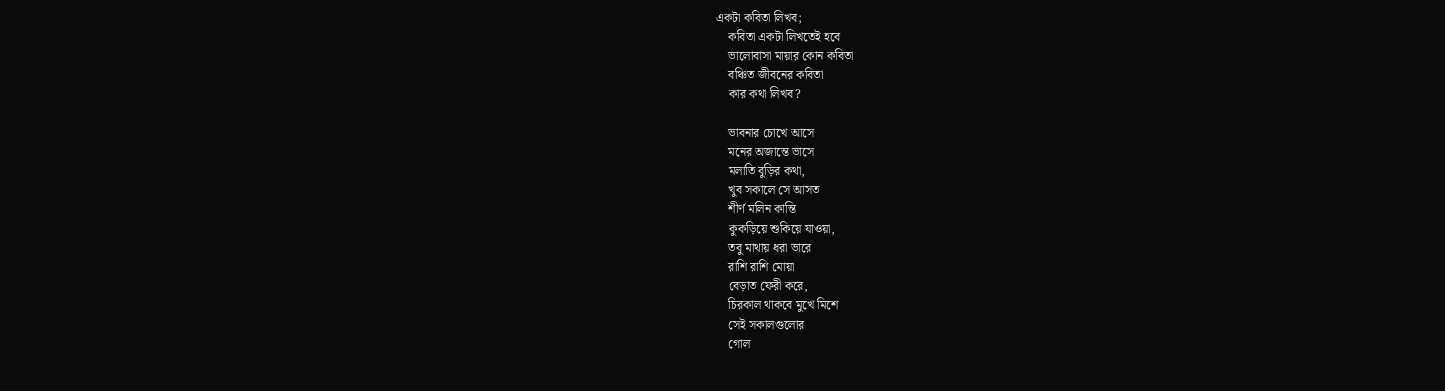একটা কবিতা লিখব;
    কবিতা একটা লিখতেই হবে
    ভালোবাসা মায়ার কোন কবিতা
    বঞ্চিত জীবনের কবিতা
    কার কথা লিখব?

    ভাবনার চোখে আসে
    মনের অজান্তে ভাসে
    মলাতি বুড়ির কথা,
    খুব সকালে সে আসত
    শীর্ণ মলিন কান্তি
    কুকড়িয়ে শুকিয়ে যাওয়া,
    তবু মাথায় ধরা ভারে
    রাশি রাশি মোয়া
    বেড়াত ফেরী করে,
    চিরকাল থাকবে মুখে মিশে
    সেই সকালগুলোর
    গোল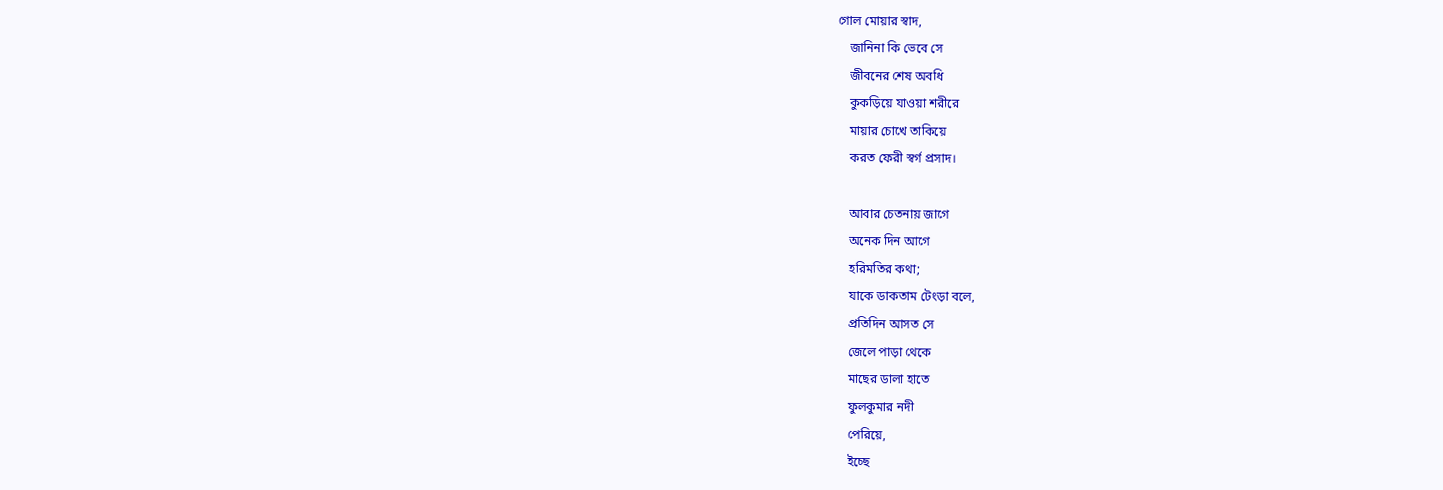গোল মোয়ার স্বাদ,
    জানিনা কি ভেবে সে
    জীবনের শেষ অবধি
    কুকড়িয়ে যাওয়া শরীরে
    মায়ার চোখে তাকিয়ে
    করত ফেরী স্বর্গ প্রসাদ।

    আবার চেতনায় জাগে
    অনেক দিন আগে
    হরিমতির কথা;
    যাকে ডাকতাম টেংড়া বলে,
    প্রতিদিন আসত সে
    জেলে পাড়া থেকে
    মাছের ডালা হাতে
    ফুলকুমার নদী
    পেরিয়ে,
    ইচ্ছে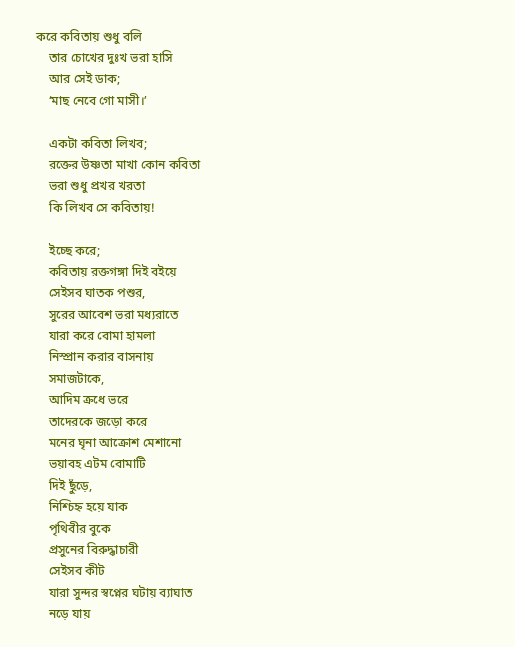করে কবিতায় শুধু বলি
    তার চোখের দুঃখ ভরা হাসি
    আর সেই ডাক;
    ‘মাছ নেবে গো মাসী।’

    একটা কবিতা লিখব;
    রক্তের উষ্ণতা মাখা কোন কবিতা
    ভরা শুধু প্রখর খরতা
    কি লিখব সে কবিতায়!

    ইচ্ছে করে;
    কবিতায় রক্তগঙ্গা দিই বইয়ে
    সেইসব ঘাতক পশুর,
    সুরের আবেশ ভরা মধ্যরাতে
    যারা করে বোমা হামলা
    নিস্প্রান করার বাসনায়
    সমাজটাকে,
    আদিম ক্রধে ভরে
    তাদেরকে জড়ো করে
    মনের ঘৃনা আক্রোশ মেশানো
    ভয়াবহ এটম বোমাটি
    দিই ছুঁড়ে,
    নিশ্চিহ্ন হয়ে যাক
    পৃথিবীর বুকে
    প্রসুনের বিরুদ্ধাচারী
    সেইসব কীট
    যারা সুন্দর স্বপ্নের ঘটায় ব্যাঘাত
    নড়ে যায়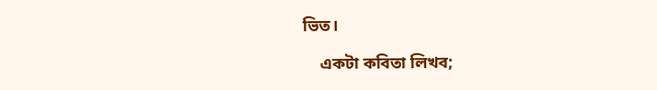ভিত।

    একটা কবিতা লিখব;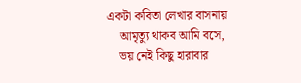একটা কবিতা লেখার বাসনায়
    আমৃত্যু থাকব আমি বসে,
    ভয় নেই কিছু হারাবার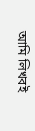আমি লিখবই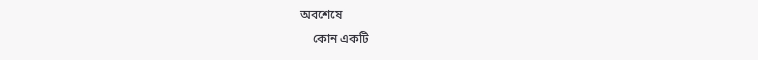অবশেষে
    কোন একটি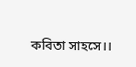কবিতা সাহসে।।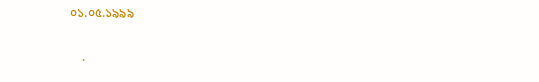০১.০৫.১৯৯৯

    ·